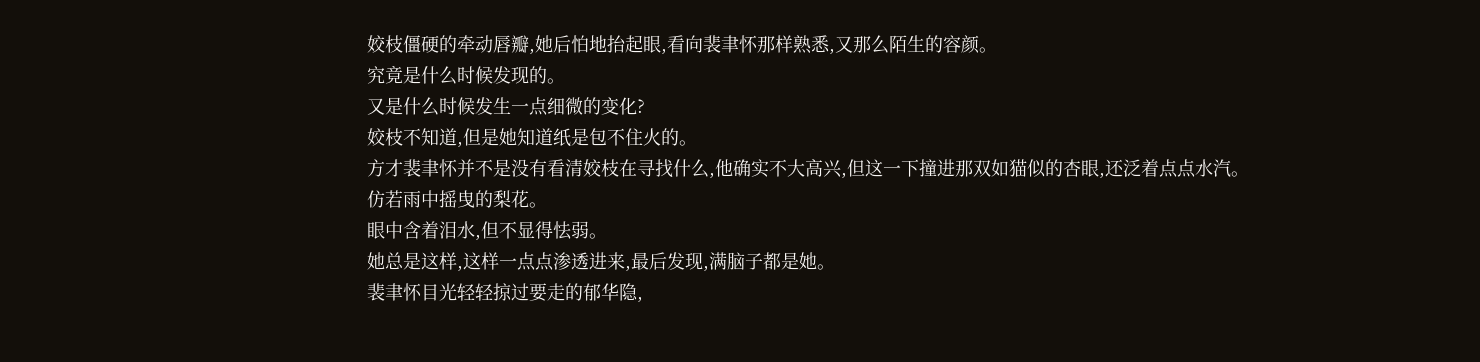姣枝僵硬的牵动唇瓣,她后怕地抬起眼,看向裴聿怀那样熟悉,又那么陌生的容颜。
究竟是什么时候发现的。
又是什么时候发生一点细微的变化?
姣枝不知道,但是她知道纸是包不住火的。
方才裴聿怀并不是没有看清姣枝在寻找什么,他确实不大高兴,但这一下撞进那双如猫似的杏眼,还泛着点点水汽。
仿若雨中摇曳的梨花。
眼中含着泪水,但不显得怯弱。
她总是这样,这样一点点渗透进来,最后发现,满脑子都是她。
裴聿怀目光轻轻掠过要走的郁华隐,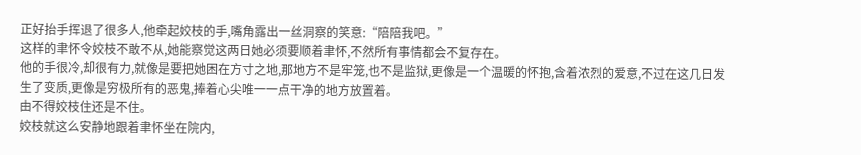正好抬手挥退了很多人,他牵起姣枝的手,嘴角露出一丝洞察的笑意:“陪陪我吧。”
这样的聿怀令姣枝不敢不从,她能察觉这两日她必须要顺着聿怀,不然所有事情都会不复存在。
他的手很冷,却很有力,就像是要把她困在方寸之地,那地方不是牢笼,也不是监狱,更像是一个温暖的怀抱,含着浓烈的爱意,不过在这几日发生了变质,更像是穷极所有的恶鬼,捧着心尖唯一一点干净的地方放置着。
由不得姣枝住还是不住。
姣枝就这么安静地跟着聿怀坐在院内,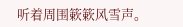听着周围簌簌风雪声。